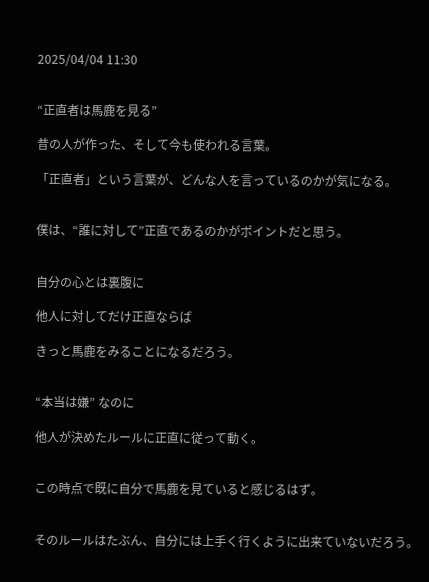2025/04/04 11:30


“正直者は馬鹿を見る”

昔の人が作った、そして今も使われる言葉。

「正直者」という言葉が、どんな人を言っているのかが気になる。


僕は、“誰に対して”正直であるのかがポイントだと思う。


自分の心とは裏腹に

他人に対してだけ正直ならば

きっと馬鹿をみることになるだろう。


“本当は嫌” なのに

他人が決めたルールに正直に従って動く。


この時点で既に自分で馬鹿を見ていると感じるはず。


そのルールはたぶん、自分には上手く行くように出来ていないだろう。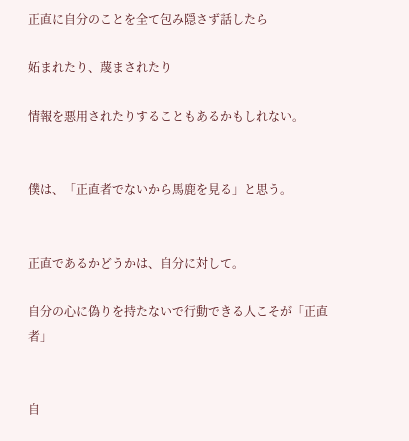正直に自分のことを全て包み隠さず話したら

妬まれたり、蔑まされたり

情報を悪用されたりすることもあるかもしれない。


僕は、「正直者でないから馬鹿を見る」と思う。


正直であるかどうかは、自分に対して。

自分の心に偽りを持たないで行動できる人こそが「正直者」


自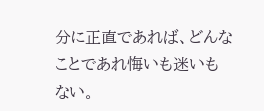分に正直であれば、どんなことであれ悔いも迷いもない。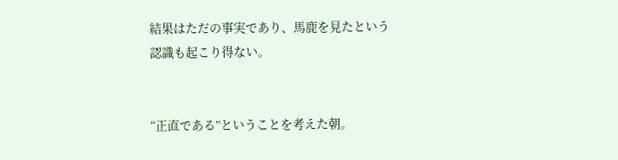結果はただの事実であり、馬鹿を見たという認識も起こり得ない。


“正直である”ということを考えた朝。